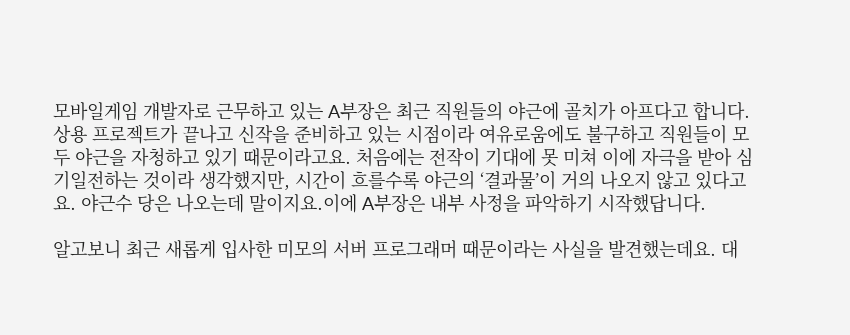모바일게임 개발자로 근무하고 있는 A부장은 최근 직원들의 야근에 골치가 아프다고 합니다. 상용 프로젝트가 끝나고 신작을 준비하고 있는 시점이라 여유로움에도 불구하고 직원들이 모두 야근을 자청하고 있기 때문이라고요. 처음에는 전작이 기대에 못 미쳐 이에 자극을 받아 심기일전하는 것이라 생각했지만, 시간이 흐를수록 야근의 ‘결과물’이 거의 나오지 않고 있다고요. 야근수 당은 나오는데 말이지요.이에 A부장은 내부 사정을 파악하기 시작했답니다.

알고보니 최근 새롭게 입사한 미모의 서버 프로그래머 때문이라는 사실을 발견했는데요. 대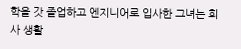학을 갓 졸업하고 엔지니어로 입사한 그녀는 회사 생활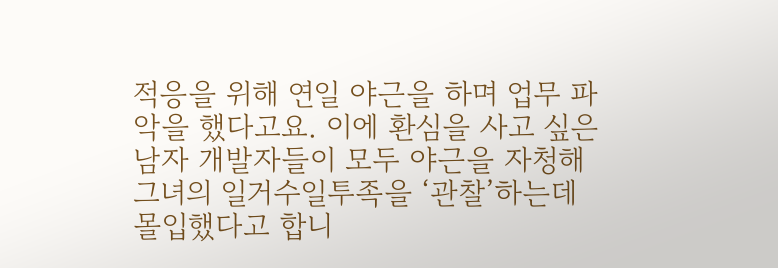적응을 위해 연일 야근을 하며 업무 파악을 했다고요. 이에 환심을 사고 싶은 남자 개발자들이 모두 야근을 자청해 그녀의 일거수일투족을 ‘관찰’하는데 몰입했다고 합니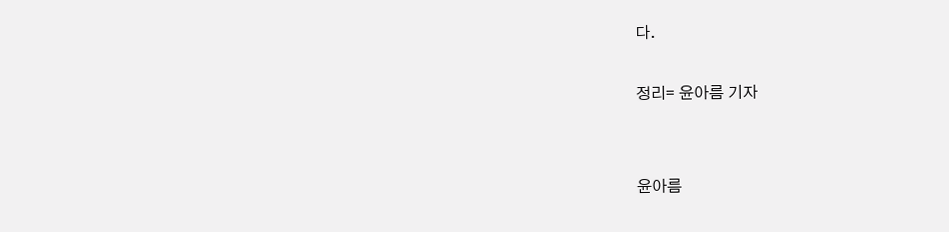다.

정리= 윤아름 기자


윤아름